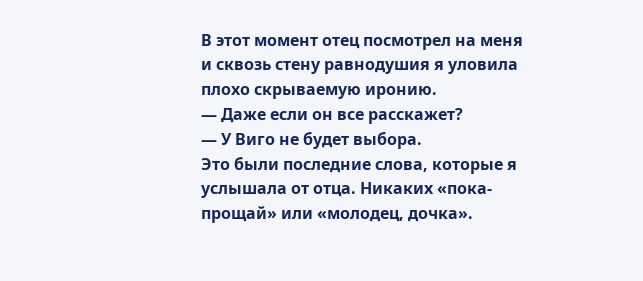В этот момент отец посмотрел на меня и сквозь стену равнодушия я уловила плохо скрываемую иронию.
— Даже если он все расскажет?
— У Виго не будет выбора.
Это были последние слова, которые я услышала от отца. Никаких «пока-прощай» или «молодец, дочка».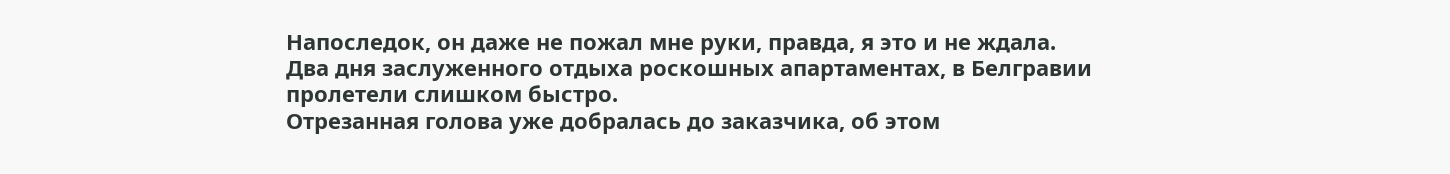Напоследок, он даже не пожал мне руки, правда, я это и не ждала.
Два дня заслуженного отдыха роскошных апартаментах, в Белгравии пролетели слишком быстро.
Отрезанная голова уже добралась до заказчика, об этом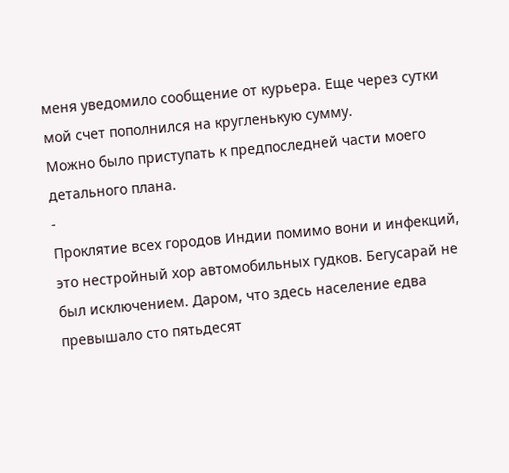меня уведомило сообщение от курьера. Еще через сутки мой счет пополнился на кругленькую сумму.
Можно было приступать к предпоследней части моего детального плана.
-
Проклятие всех городов Индии помимо вони и инфекций, это нестройный хор автомобильных гудков. Бегусарай не был исключением. Даром, что здесь население едва превышало сто пятьдесят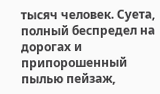тысяч человек. Суета, полный беспредел на дорогах и припорошенный пылью пейзаж,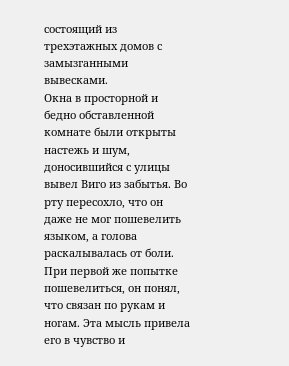состоящий из трехэтажных домов с замызганными вывесками.
Окна в просторной и бедно обставленной комнате были открыты настежь и шум, доносившийся с улицы вывел Виго из забытья. Во рту пересохло, что он даже не мог пошевелить языком, а голова раскалывалась от боли. При первой же попытке пошевелиться, он понял, что связан по рукам и ногам. Эта мысль привела его в чувство и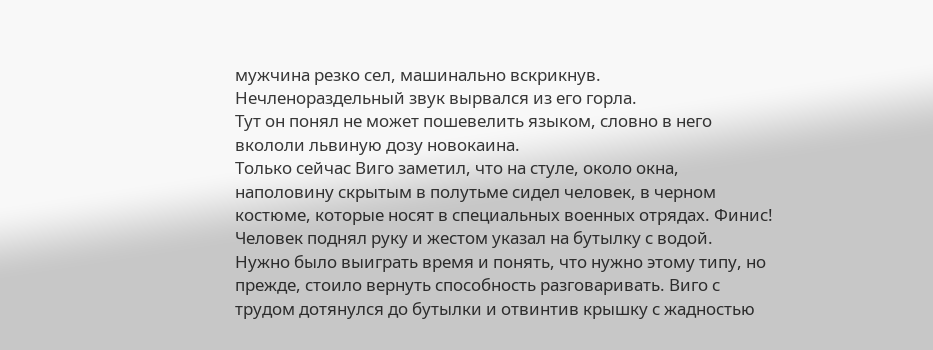мужчина резко сел, машинально вскрикнув. Нечленораздельный звук вырвался из его горла.
Тут он понял не может пошевелить языком, словно в него вкололи львиную дозу новокаина.
Только сейчас Виго заметил, что на стуле, около окна, наполовину скрытым в полутьме сидел человек, в черном костюме, которые носят в специальных военных отрядах. Финис!
Человек поднял руку и жестом указал на бутылку с водой.
Нужно было выиграть время и понять, что нужно этому типу, но прежде, стоило вернуть способность разговаривать. Виго с трудом дотянулся до бутылки и отвинтив крышку с жадностью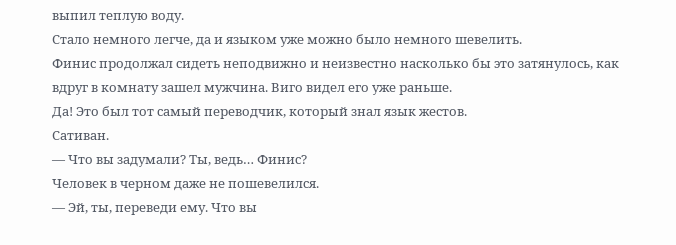выпил теплую воду.
Стало немного легче, да и языком уже можно было немного шевелить.
Финис продолжал сидеть неподвижно и неизвестно насколько бы это затянулось, как вдруг в комнату зашел мужчина. Виго видел его уже раньше.
Да! Это был тот самый переводчик, который знал язык жестов.
Сативан.
— Что вы задумали? Ты, ведь… Финис?
Человек в черном даже не пошевелился.
— Эй, ты, переведи ему. Что вы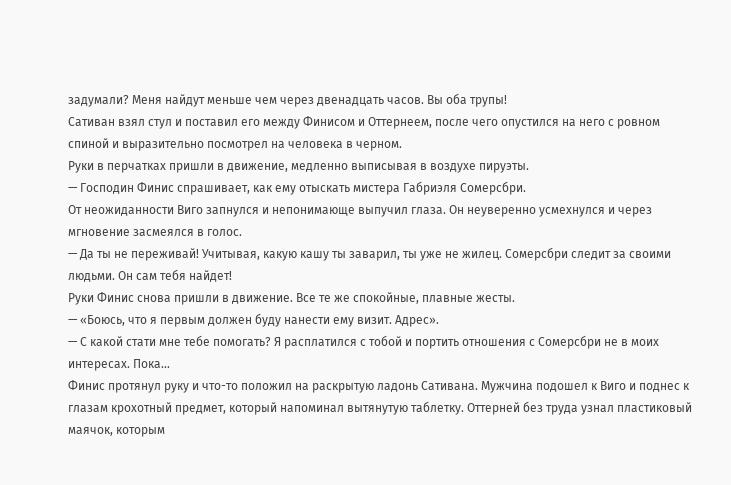задумали? Меня найдут меньше чем через двенадцать часов. Вы оба трупы!
Сативан взял стул и поставил его между Финисом и Оттернеем, после чего опустился на него с ровном спиной и выразительно посмотрел на человека в черном.
Руки в перчатках пришли в движение, медленно выписывая в воздухе пируэты.
— Господин Финис спрашивает, как ему отыскать мистера Габриэля Сомерсбри.
От неожиданности Виго запнулся и непонимающе выпучил глаза. Он неуверенно усмехнулся и через мгновение засмеялся в голос.
— Да ты не переживай! Учитывая, какую кашу ты заварил, ты уже не жилец. Сомерсбри следит за своими людьми. Он сам тебя найдет!
Руки Финис снова пришли в движение. Все те же спокойные, плавные жесты.
— «Боюсь, что я первым должен буду нанести ему визит. Адрес».
— С какой стати мне тебе помогать? Я расплатился с тобой и портить отношения с Сомерсбри не в моих интересах. Пока…
Финис протянул руку и что-то положил на раскрытую ладонь Сативана. Мужчина подошел к Виго и поднес к глазам крохотный предмет, который напоминал вытянутую таблетку. Оттерней без труда узнал пластиковый маячок, которым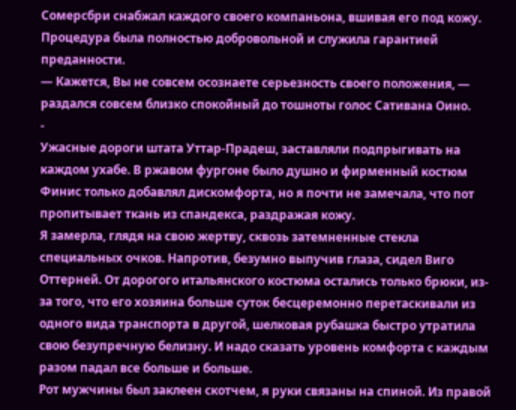Сомерсбри снабжал каждого своего компаньона, вшивая его под кожу. Процедура была полностью добровольной и служила гарантией преданности.
— Кажется, Вы не совсем осознаете серьезность своего положения, — раздался совсем близко спокойный до тошноты голос Сативана Оино.
-
Ужасные дороги штата Уттар-Прадеш, заставляли подпрыгивать на каждом ухабе. В ржавом фургоне было душно и фирменный костюм Финис только добавлял дискомфорта, но я почти не замечала, что пот пропитывает ткань из спандекса, раздражая кожу.
Я замерла, глядя на свою жертву, сквозь затемненные стекла специальных очков. Напротив, безумно выпучив глаза, сидел Виго Оттерней. От дорогого итальянского костюма остались только брюки, из-за того, что его хозяина больше суток бесцеремонно перетаскивали из одного вида транспорта в другой, шелковая рубашка быстро утратила свою безупречную белизну. И надо сказать уровень комфорта с каждым разом падал все больше и больше.
Рот мужчины был заклеен скотчем, я руки связаны на спиной. Из правой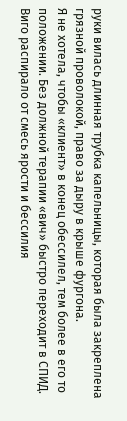руки вилась длинная трубка капельницы, которая была закреплена грязной проволокой, право за дыру в крыше фургона.
Я не хотела, чтобы «клиент» в конец обессилел, тем более в его то положении. Без должной терапии «вич» быстро переходит в СПИД.
Виго распирало от смесь ярости и бессилия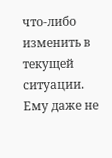что-либо изменить в текущей ситуации. Ему даже не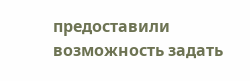предоставили возможность задать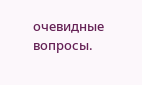очевидные вопросы.